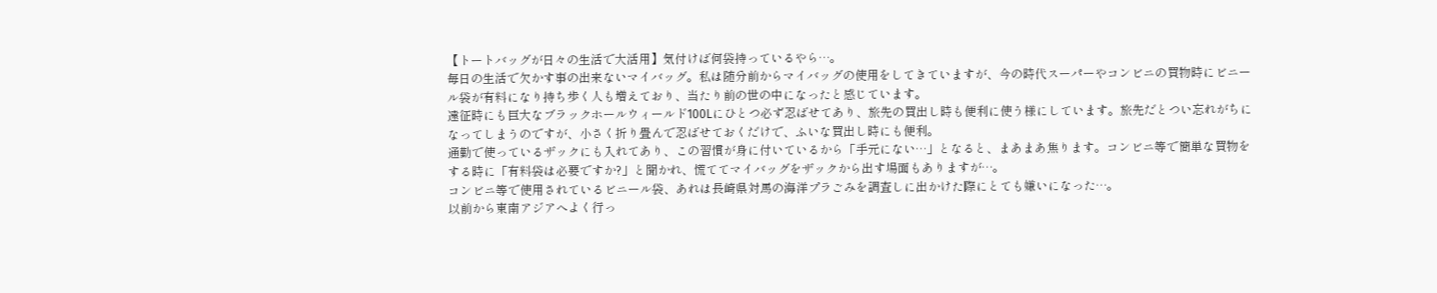【トートバッグが日々の生活で大活用】気付けば何袋持っているやら…。
毎日の生活で欠かす事の出来ないマイバッグ。私は随分前からマイバッグの使用をしてきていますが、今の時代スーパーやコンビニの買物時にビニール袋が有料になり持ち歩く人も増えており、当たり前の世の中になったと感じています。
遠征時にも巨大なブラックホールウィールド100Lにひとつ必ず忍ばせてあり、旅先の買出し時も便利に使う様にしています。旅先だとつい忘れがちになってしまうのですが、小さく折り畳んで忍ばせておくだけで、ふいな買出し時にも便利。
通勤で使っているザックにも入れてあり、この習慣が身に付いているから「手元にない…」となると、まあまあ焦ります。コンビニ等で簡単な買物をする時に「有料袋は必要ですか?」と聞かれ、慌ててマイバッグをザックから出す場面もありますが…。
コンビニ等で使用されているビニール袋、あれは長崎県対馬の海洋プラごみを調査しに出かけた際にとても嫌いになった…。
以前から東南アジアへよく行っ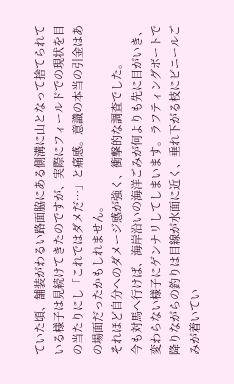ていた頃、舗装がわるい路面脇にある側溝に山となって捨てられている様子は見続けてきたのですが、実際にフィールドでの現状を目の当たりにし「これではダメだ…」と痛感。意識の本当の引金はあの場面だったかもしれません。
それほど自分へのダメージ感が強く、衝撃的な調査でした。
今も対馬へ行けば、海岸沿いの海洋ごみが何よりも先に目がいき、変わらない様子にゲンナリしてしまいます。ラフティングボートで降りながらの釣りは目線が水面に近く、垂れ下がる枝にビニールごみが着いてい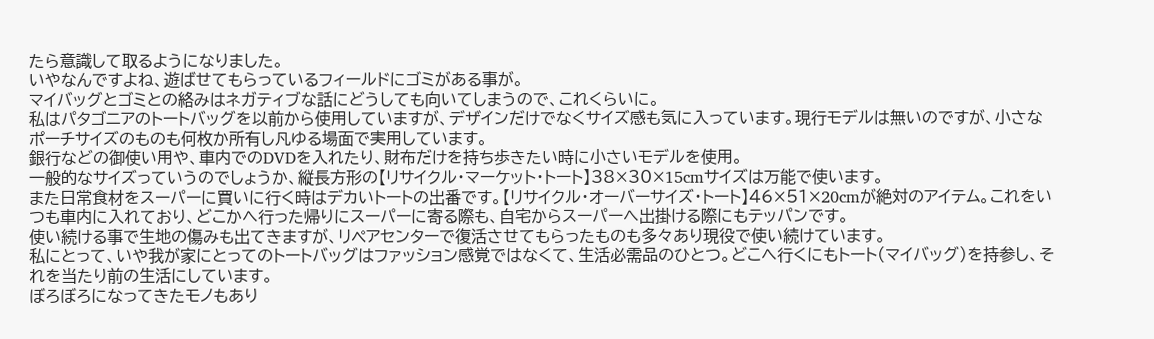たら意識して取るようになりました。
いやなんですよね、遊ばせてもらっているフィールドにゴミがある事が。
マイバッグとゴミとの絡みはネガティブな話にどうしても向いてしまうので、これくらいに。
私はパタゴニアのトートバッグを以前から使用していますが、デザインだけでなくサイズ感も気に入っています。現行モデルは無いのですが、小さなポーチサイズのものも何枚か所有し凡ゆる場面で実用しています。
銀行などの御使い用や、車内でのDVDを入れたり、財布だけを持ち歩きたい時に小さいモデルを使用。
一般的なサイズっていうのでしょうか、縦長方形の【リサイクル・マーケット・トート】38×30×15cmサイズは万能で使います。
また日常食材をスーパーに買いに行く時はデカいトートの出番です。【リサイクル・オーバーサイズ・トート】46×51×20cmが絶対のアイテム。これをいつも車内に入れており、どこかへ行った帰りにスーパーに寄る際も、自宅からスーパーへ出掛ける際にもテッパンです。
使い続ける事で生地の傷みも出てきますが、リペアセンターで復活させてもらったものも多々あり現役で使い続けています。
私にとって、いや我が家にとってのトートバッグはファッション感覚ではなくて、生活必需品のひとつ。どこへ行くにもトート(マイバッグ)を持参し、それを当たり前の生活にしています。
ぼろぼろになってきたモノもあり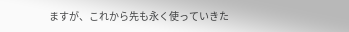ますが、これから先も永く使っていきた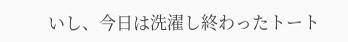いし、今日は洗濯し終わったトート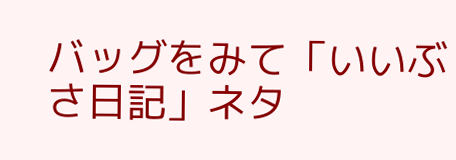バッグをみて「いいぶさ日記」ネタ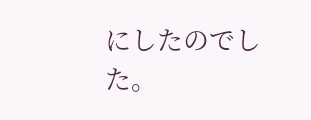にしたのでした。